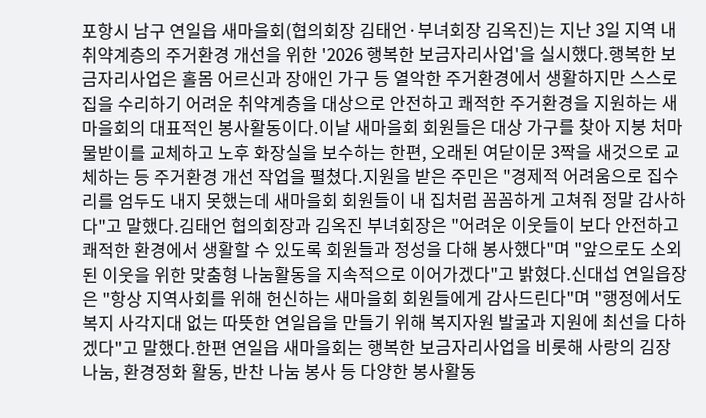포항시 남구 연일읍 새마을회(협의회장 김태언·부녀회장 김옥진)는 지난 3일 지역 내 취약계층의 주거환경 개선을 위한 '2026 행복한 보금자리사업'을 실시했다.행복한 보금자리사업은 홀몸 어르신과 장애인 가구 등 열악한 주거환경에서 생활하지만 스스로 집을 수리하기 어려운 취약계층을 대상으로 안전하고 쾌적한 주거환경을 지원하는 새마을회의 대표적인 봉사활동이다.이날 새마을회 회원들은 대상 가구를 찾아 지붕 처마 물받이를 교체하고 노후 화장실을 보수하는 한편, 오래된 여닫이문 3짝을 새것으로 교체하는 등 주거환경 개선 작업을 펼쳤다.지원을 받은 주민은 "경제적 어려움으로 집수리를 엄두도 내지 못했는데 새마을회 회원들이 내 집처럼 꼼꼼하게 고쳐줘 정말 감사하다"고 말했다.김태언 협의회장과 김옥진 부녀회장은 "어려운 이웃들이 보다 안전하고 쾌적한 환경에서 생활할 수 있도록 회원들과 정성을 다해 봉사했다"며 "앞으로도 소외된 이웃을 위한 맞춤형 나눔활동을 지속적으로 이어가겠다"고 밝혔다.신대섭 연일읍장은 "항상 지역사회를 위해 헌신하는 새마을회 회원들에게 감사드린다"며 "행정에서도 복지 사각지대 없는 따뜻한 연일읍을 만들기 위해 복지자원 발굴과 지원에 최선을 다하겠다"고 말했다.한편 연일읍 새마을회는 행복한 보금자리사업을 비롯해 사랑의 김장 나눔, 환경정화 활동, 반찬 나눔 봉사 등 다양한 봉사활동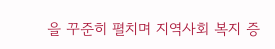을 꾸준히 펼치며 지역사회 복지 증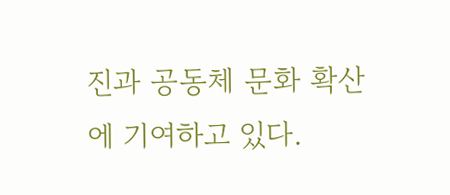진과 공동체 문화 확산에 기여하고 있다.